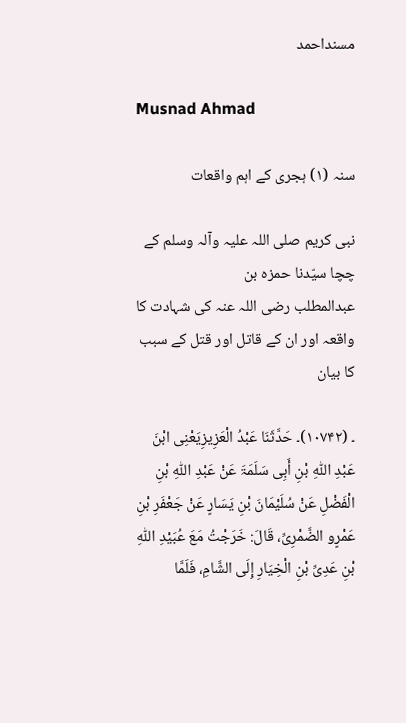مسنداحمد

Musnad Ahmad

سنہ (۱) ہجری کے اہم واقعات

نبی کریم ‌صلی ‌اللہ ‌علیہ ‌وآلہ ‌وسلم کے چچا سیّدنا حمزہ بن عبدالمطلب ‌رضی ‌اللہ ‌عنہ کی شہادت کا واقعہ اور ان کے قاتل اور قتل کے سبب کا بیان

۔ (۱۰۷۴۲)۔ حَدَّثَنَا عَبْدُ الْعَزِیزِیَعْنِی ابْنَ عَبْدِ اللّٰہِ بْنِ أَبِی سَلَمَۃَ عَنْ عَبْدِ اللّٰہِ بْنِ الْفَضْلِ عَنْ سُلَیْمَانَ بْنِ یَسَارٍ عَنْ جَعْفَرِ بْنِ عَمْرٍو الضَّمْرِیِّ، قَالَ: خَرَجْتُ مَعَ عُبَیْدِ اللّٰہِ بْنِ عَدِیِّ بْنِ الْخِیَارِ إِلَی الشَّامِ، فَلَمَّا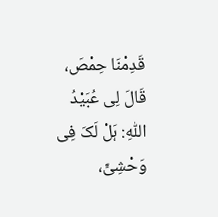قَدِمْنَا حِمْصَ، قَالَ لِی عُبَیْدُ اللّٰہِ: ہَلْ لَکَ فِی وَحْشِیٍّ،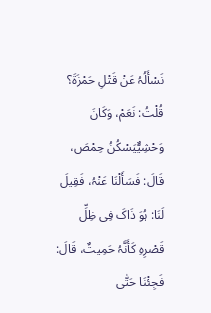نَسْأَلُہُ عَنْ قَتْلِ حَمْزَۃَ؟ قُلْتُ: نَعَمْ، وَکَانَ وَحْشِیٌّیَسْکُنُ حِمْصَ، قَالَ: فَسَأَلْنَا عَنْہُ، فَقِیلَ لَنَا: ہُوَ ذَاکَ فِی ظِلِّ قَصْرِہِ کَأَنَّہُ حَمِیتٌ، قَالَ: فَجِئْنَا حَتّٰی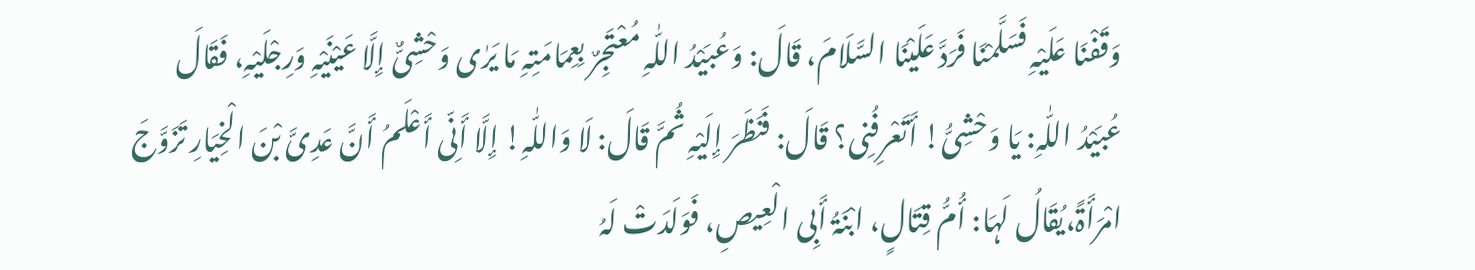وَقَفْنَا عَلَیْہِ فَسَلَّمْنَا فَرَدَّ عَلَیْنَا السَّلَامَ، قَالَ: وَعُبَیْدُ اللّٰہِ مُعْتَجِرٌ بِعِمَامَتِہِ مَا یَرٰی وَحْشِیٌّ إِلَّا عَیْنَیْہِ وَرِجْلَیْہِ، فَقَالَ عُبَیْدُ اللّٰہِ: یَا وَحْشِیُّ! أَتَعْرِفُنِی؟ قَالَ: فَنَظَرَ إِلَیْہِ ثُمَّ قَالَ: لَا وَاللّٰہِ! إِلَّا أَنِّی أَعْلَمُ أَنَّ عَدِیَّ بْنَ الْخِیَارِ تَزَوَّجَ امْرَأَۃً،یُقَالُ لَہَا: أُمُّ قِتَالٍ، ابْنَۃُ أَبِی الْعِیصِ، فَوَلَدَتْ لَہُ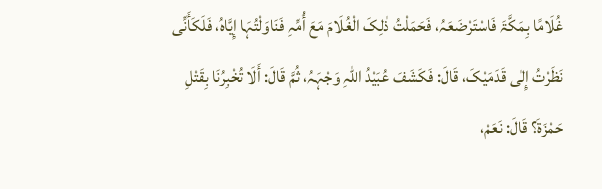غُلَامًا بِمَکَّۃَ فَاسْتَرْضَعَہُ، فَحَمَلْتُ ذٰلِکَ الْغُلَامَ مَعَ أُمِّہِ فَنَاوَلْتُہَا إِیَّاہُ، فَلَکَأَنِّی نَظَرْتُ إِلٰی قَدَمَیْکَ، قَالَ: فَکَشَفَ عُبَیْدُ اللّٰہِ وَجْہَہُ، ثُمَّ قَالَ: أَلَا تُخْبِرُنَا بِقَتْلِ حَمْزَۃَ؟ قَالَ: نَعَمْ،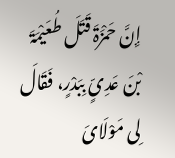إِنَّ حَمْزَۃَ قَتَلَ طُعَیْمَۃَ بْنَ عَدِیٍّ بِبَدْرٍ، فَقَالَ لِی مَوْلَایَ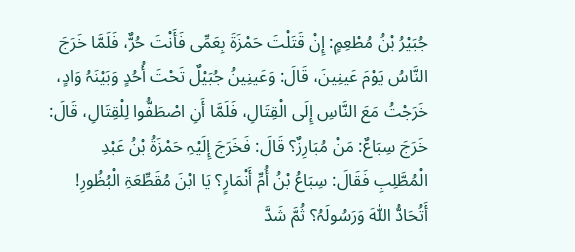جُبَیْرُ بْنُ مُطْعِمٍ: إِنْ قَتَلْتَ حَمْزَۃَ بِعَمِّی فَأَنْتَ حُرٌّ، فَلَمَّا خَرَجَ النَّاسُ یَوْمَ عَینِینَ، قَالَ: وَعَینِینُ جُبَیْلٌ تَحْتَ أُحُدٍ وَبَیْنَہُ وَادٍ، خَرَجْتُ مَعَ النَّاسِ إِلَی الْقِتَالِ، فَلَمَّا أَنِ اصْطَفُّوا لِلْقِتَالِ، قَالَ: خَرَجَ سِبَاعٌ: مَنْ مُبَارِزٌ؟ قَالَ: فَخَرَجَ إِلَیْہِ حَمْزَۃُ بْنُ عَبْدِ الْمُطَّلِبِ فَقَالَ: سِبَاعُ بْنُ أُمِّ أَنْمَارٍ؟ یَا ابْنَ مُقَطِّعَۃِ الْبُظُورِ! أَتُحَادُّ اللّٰہَ وَرَسُولَہُ؟ ثُمَّ شَدَّ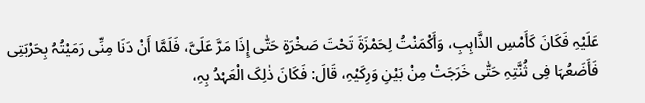عَلَیْہِ فَکَانَ کَأَمْسِ الذَّاہِبِ، وَأَکْمَنْتُ لِحَمْزَۃَ تَحْتَ صَخْرَۃٍ حَتّٰی إِذَا مَرَّ عَلَیَّ، فَلَمَّا أَنْ دَنَا مِنِّی رَمَیْتُہُ بِحَرْبَتِی فَأَضَعُہَا فِی ثُنَّتِہِ حَتّٰی خَرَجَتْ مِنْ بَیْنِ وَرِکَیْہِ، قَالَ: فَکَانَ ذٰلِکَ الْعَہْدُ بِہِ،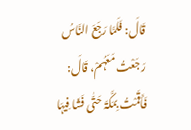قَالَ: فَلَمَّا رَجَعَ النَّاسُ رَجَعْتُ مَعَہُمْ، قَالَ: فَأَقَمْتُ بِمَکَّۃَ حَتّٰی فَشَا فِیہَا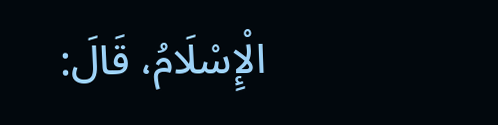الْإِسْلَامُ، قَالَ: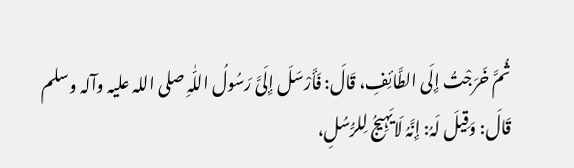ثُمَّ خَرَجْتُ إِلَی الطَّائِفِ، قَالَ: فَأَرْسَلَ إِلَیَّ رَسُولُ اللّٰہِ ‌صلی ‌اللہ ‌علیہ ‌وآلہ ‌وسلم قَالَ: وَقِیلَ لَہُ: إِنَّہُ لَایَہِیجُ لِلرُّسُلِ،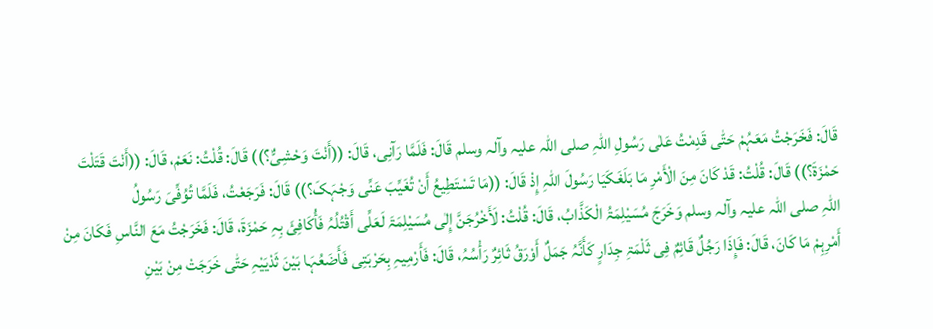قَالَ: فَخَرَجْتُ مَعَہُمْ حَتّٰی قَدِمْتُ عَلٰی رَسُولِ اللّٰہِ ‌صلی ‌اللہ ‌علیہ ‌وآلہ ‌وسلم قَالَ: فَلَمَّا رَآنِی، قَالَ: ((أَنْتَ وَحْشِیٌّ؟)) قَالَ: قُلْتُ: نَعَمْ، قَالَ: ((أَنْتَ قَتَلْتَ حَمْزَۃَ؟)) قَالَ: قُلْتُ: قَدْ کَانَ مِنَ الْأَمْرِ مَا بَلَغَکَیَا رَسُولَ اللّٰہِ إِذْ قَالَ: ((مَا تَسْتَطِیعُ أَنْ تُغَیِّبَ عَنِّی وَجْہَکَ؟)) قَالَ: فَرَجَعْتُ، فَلَمَّا تُوُفِّیَ رَسُولُ اللّٰہِ ‌صلی ‌اللہ ‌علیہ ‌وآلہ ‌وسلم وَخَرَجَ مُسَیْلِمَۃُ الْکَذَّابُ، قَالَ: قُلْتُ: لَأَخْرُجَنَّ إِلٰی مُسَیْلِمَۃَ لَعَلِّی أَقْتُلُہُ فَأُکَافِئَ بِہِ حَمْزَۃَ، قَالَ: فَخَرَجْتُ مَعَ النَّاسِ فَکَانَ مِنْ أَمْرِہِمْ مَا کَانَ، قَالَ: فَإِذَا رَجُلٌ قَائِمٌ فِی ثَلْمَۃِ جِدَارٍ کَأَنَّہُ جَمَلٌ أَوْرَقُ ثَائِرٌ رَأْسُہُ، قَالَ: فَأَرْمِیہِ بِحَرْبَتِی فَأَضَعُہَا بَیْنَ ثَدْیَیْہِ حَتّٰی خَرَجَتْ مِنْ بَیْنِ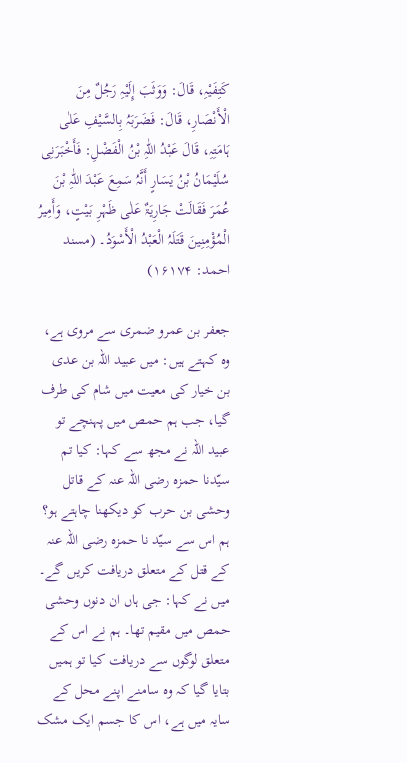کَتِفَیْہِ، قَالَ: وَوَثَبَ إِلَیْہِ رَجُلٌ مِنَ الْأَنْصَارِ، قَالَ: فَضَرَبَہُ بِالسَّیْفِ عَلٰی ہَامَتِہِ، قَالَ عَبْدُ اللّٰہِ بْنُ الْفَضْلِ: فَأَخْبَرَنِی سُلَیْمَانُ بْنُ یَسَارٍ أَنَّہُ سَمِعَ عَبْدَ اللّٰہِ بْنَ عُمَرَ فَقَالَتْ جَارِیَۃٌ عَلٰی ظَہْرِ بَیْتٍ، وَأَمِیرُ الْمُؤْمِنِینَ قَتَلَہُ الْعَبْدُ الْأَسْوَدُ۔ (مسند احمد: ۱۶۱۷۴)

جعفر بن عمرو ضمری سے مروی ہے، وہ کہتے ہیں: میں عبید اللہ بن عدی بن خیار کی معیت میں شام کی طرف گیا، جب ہم حمص میں پہنچے تو عبید اللہ نے مجھ سے کہا: کیا تم سیّدنا حمزہ ‌رضی ‌اللہ ‌عنہ کے قاتل وحشی بن حرب کو دیکھنا چاہتے ہو؟ ہم اس سے سیّد نا حمزہ ‌رضی ‌اللہ ‌عنہ کے قتل کے متعلق دریافت کریں گے۔ میں نے کہا: جی ہاں ان دنوں وحشی حمص میں مقیم تھا۔ ہم نے اس کے متعلق لوگوں سے دریافت کیا تو ہمیں بتایا گیا کہ وہ سامنے اپنے محل کے سایہ میں ہے، اس کا جسم ایک مشک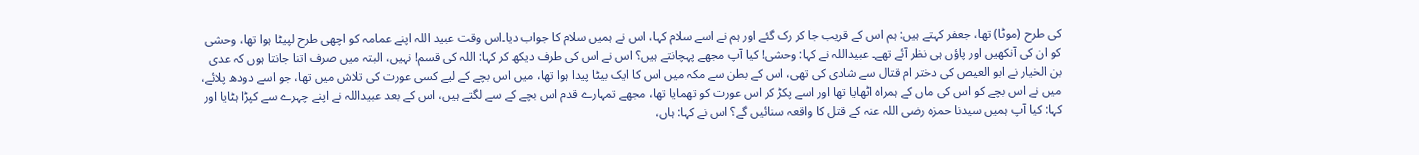کی طرح (موٹا) تھا، جعفر کہتے ہیں: ہم اس کے قریب جا کر رک گئے اور ہم نے اسے سلام کہا، اس نے ہمیں سلام کا جواب دیا۔اس وقت عبید اللہ اپنے عمامہ کو اچھی طرح لپیٹا ہوا تھا، وحشی کو ان کی آنکھیں اور پاؤں ہی نظر آئے تھے۔ عبیداللہ نے کہا: وحشی! کیا آپ مجھے پہچانتے ہیں؟ اس نے اس کی طرف دیکھ کر کہا: اللہ کی قسم! نہیں، البتہ میں صرف اتنا جانتا ہوں کہ عدی بن الخیار نے ابو العیص کی دختر ام قتال سے شادی کی تھی، اس کے بطن سے مکہ میں اس کا ایک بیٹا پیدا ہوا تھا، میں اس بچے کے لیے کسی عورت کی تلاش میں تھا، جو اسے دودھ پلائے، میں نے اس بچے کو اس کی ماں کے ہمراہ اٹھایا تھا اور اسے پکڑ کر اس عورت کو تھمایا تھا، مجھے تمہارے قدم اس بچے کے سے لگتے ہیں، اس کے بعد عبیداللہ نے اپنے چہرے سے کپڑا ہٹایا اور کہا: کیا آپ ہمیں سیدنا حمزہ ‌رضی ‌اللہ ‌عنہ کے قتل کا واقعہ سنائیں گے؟ اس نے کہا: ہاں،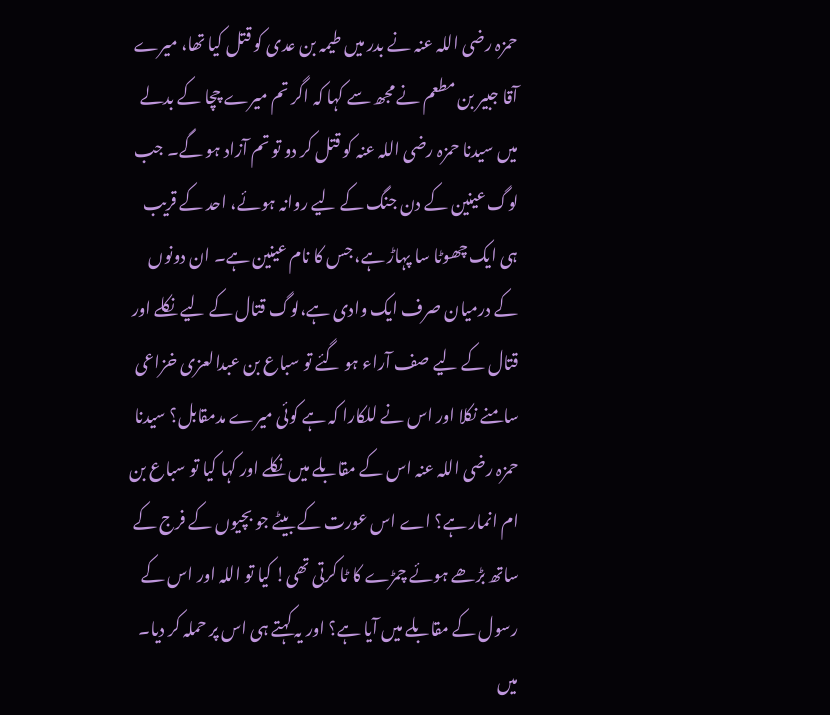حمزہ ‌رضی ‌اللہ ‌عنہ نے بدر میں طیمہ بن عدی کو قتل کیا تھا، میرے آقا جبیر بن مطعم نے مجھ سے کہا کہ اگر تم میرے چچا کے بدلے میں سیدنا حمزہ ‌رضی ‌اللہ ‌عنہ کو قتل کر دو تو تم آزاد ہو گے۔ جب لوگ عینین کے دن جنگ کے لیے روانہ ہوئے، احد کے قریب ہی ایک چھوٹا سا پہاڑ ہے، جس کا نام عینین ہے۔ ان دونوں کے درمیان صرف ایک وادی ہے،لوگ قتال کے لیے نکلے اور قتال کے لیے صف آراء ہو گئے تو سباع بن عبدالعزی خزاعی سامنے نکلا اور اس نے للکارا کہ ہے کوئی میرے مدمقابل؟ سیدنا حمزہ ‌رضی ‌اللہ ‌عنہ اس کے مقابلے میں نکلے اور کہا کیا تو سباع بن ام انمار ہے؟ اے اس عورت کے بیٹے جو بچیوں کے فرج کے ساتھ بڑھے ہوئے چمڑے کا ٹا کرتی تھی! کیا تو اللہ اور اس کے رسول کے مقابلے میں آیا ہے؟ اور یہ کہتے ہی اس پر حملہ کر دیا۔ میں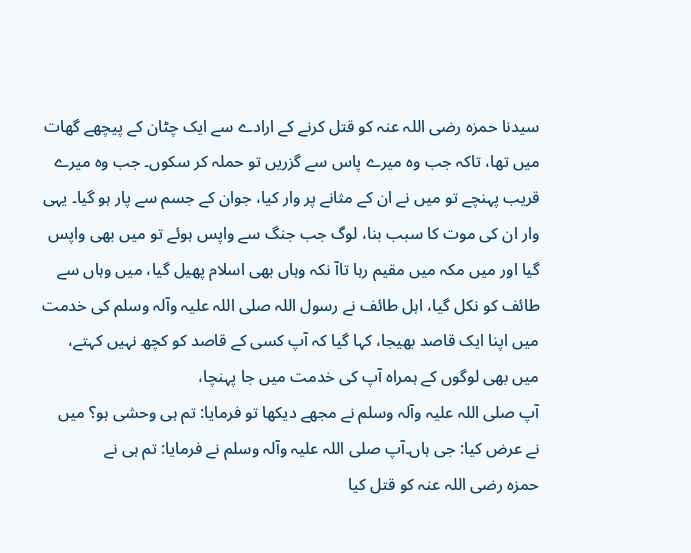سیدنا حمزہ ‌رضی ‌اللہ ‌عنہ کو قتل کرنے کے ارادے سے ایک چٹان کے پیچھے گھات میں تھا، تاکہ جب وہ میرے پاس سے گزریں تو حملہ کر سکوں۔ جب وہ میرے قریب پہنچے تو میں نے ان کے مثانے پر وار کیا، جوان کے جسم سے پار ہو گیا۔ یہی وار ان کی موت کا سبب بنا، لوگ جب جنگ سے واپس ہوئے تو میں بھی واپس گیا اور میں مکہ میں مقیم رہا تاآ نکہ وہاں بھی اسلام پھیل گیا، میں وہاں سے طائف کو نکل گیا، اہل طائف نے رسول اللہ ‌صلی ‌اللہ ‌علیہ ‌وآلہ ‌وسلم کی خدمت میں اپنا ایک قاصد بھیجا، کہا گیا کہ آپ کسی کے قاصد کو کچھ نہیں کہتے، میں بھی لوگوں کے ہمراہ آپ کی خدمت میں جا پہنچا، آپ ‌صلی ‌اللہ ‌علیہ ‌وآلہ ‌وسلم نے مجھے دیکھا تو فرمایا: تم ہی وحشی ہو؟ میں نے عرض کیا: جی ہاں۔آپ ‌صلی ‌اللہ ‌علیہ ‌وآلہ ‌وسلم نے فرمایا: تم ہی نے حمزہ ‌رضی ‌اللہ ‌عنہ کو قتل کیا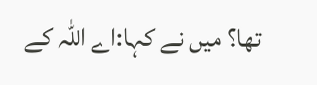تھا؟ میں نے کہا:اے اللہ کے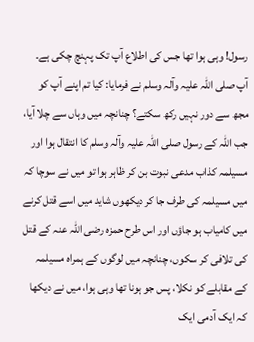رسول! وہی ہوا تھا جس کی اطلاع آپ تک پہنچ چکی ہے۔ آپ ‌صلی ‌اللہ ‌علیہ ‌وآلہ ‌وسلم نے فرمایا: کیا تم اپنے آپ کو مجھ سے دور نہیں رکھ سکتے؟ چنانچہ میں وہاں سے چلا آیا، جب اللہ کے رسول ‌صلی ‌اللہ ‌علیہ ‌وآلہ ‌وسلم کا انتقال ہوا اور مسیلمہ کذاب مدعی نبوت بن کر ظاہر ہوا تو میں نے سوچا کہ میں مسیلمہ کی طرف جا کر دیکھوں شاید میں اسے قتل کرنے میں کامیاب ہو جاؤں اور اس طرح حمزہ ‌رضی ‌اللہ ‌عنہ کے قتل کی تلافی کر سکوں، چنانچہ میں لوگوں کے ہمراہ مسیلمہ کے مقابلے کو نکلا، پس جو ہونا تھا وہی ہوا، میں نے دیکھا کہ ایک آدمی ایک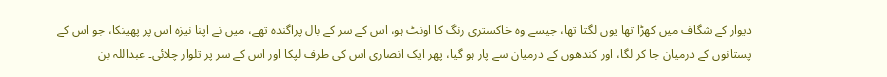دیوار کے شگاف میں کھڑا تھا یوں لگتا تھا، جیسے وہ خاکستری رنگ کا اونٹ ہو، اس کے سر کے بال پراگندہ تھے، میں نے اپنا نیزہ اس پر پھینکا، جو اس کے پستانوں کے درمیان جا کر لگا، اور کندھوں کے درمیان سے پار ہو گیا، پھر ایک انصاری اس کی طرف لپکا اور اس کے سر پر تلوار چلائی۔ عبداللہ بن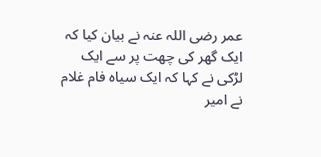عمر ‌رضی ‌اللہ ‌عنہ نے بیان کیا کہ ایک گھر کی چھت پر سے ایک لڑکی نے کہا کہ ایک سیاہ فام غلام نے امیر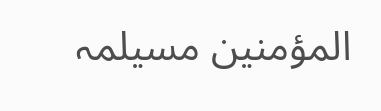المؤمنین مسیلمہ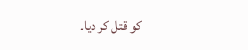کو قتل کر دیا۔